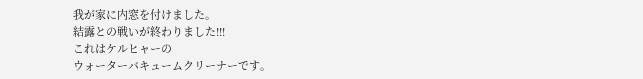我が家に内窓を付けました。
結露との戦いが終わりました!!!
これはケルヒャーの
ウォーターバキュームクリーナーです。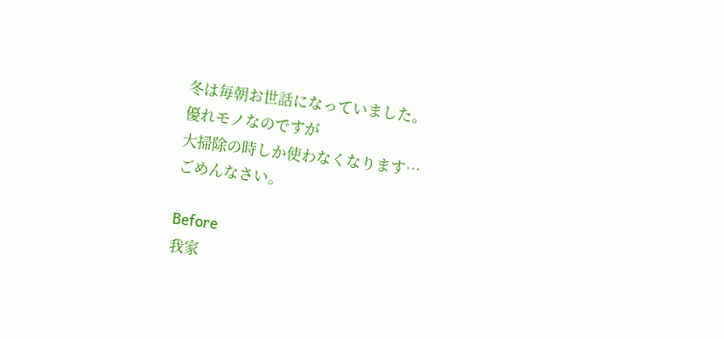冬は毎朝お世話になっていました。
優れモノなのですが
大掃除の時しか使わなくなります…
ごめんなさい。

Before
我家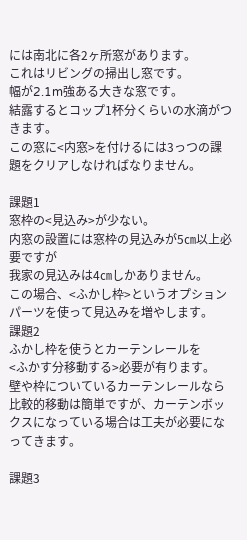には南北に各2ヶ所窓があります。
これはリビングの掃出し窓です。
幅が2.1m強ある大きな窓です。
結露するとコップ1杯分くらいの水滴がつきます。
この窓に<内窓>を付けるには3っつの課題をクリアしなければなりません。

課題1
窓枠の<見込み>が少ない。
内窓の設置には窓枠の見込みが5㎝以上必要ですが
我家の見込みは4㎝しかありません。
この場合、<ふかし枠>というオプションパーツを使って見込みを増やします。
課題2
ふかし枠を使うとカーテンレールを
<ふかす分移動する>必要が有ります。
壁や枠についているカーテンレールなら比較的移動は簡単ですが、カーテンボックスになっている場合は工夫が必要になってきます。

課題3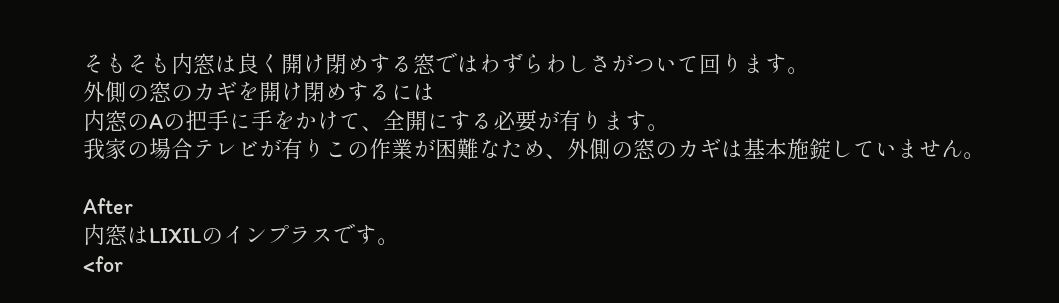そもそも内窓は良く開け閉めする窓ではわずらわしさがついて回ります。
外側の窓のカギを開け閉めするには
内窓のAの把手に手をかけて、全開にする必要が有ります。
我家の場合テレビが有りこの作業が困難なため、外側の窓のカギは基本施錠していません。

After
内窓はLIXILのインプラスです。
<for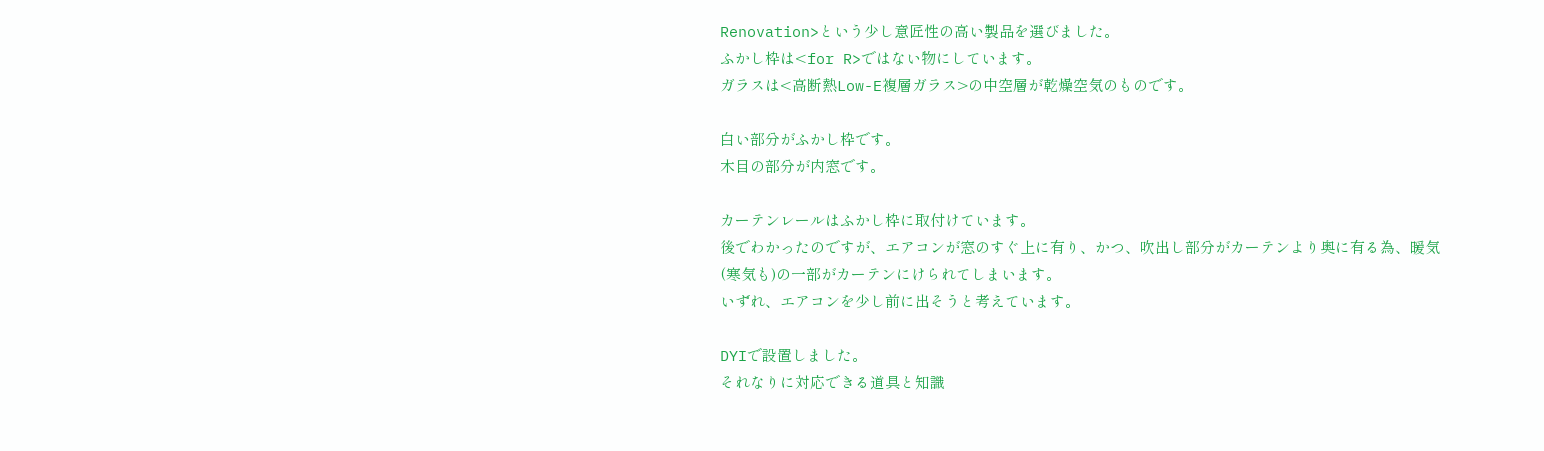Renovation>という少し意匠性の高い製品を選びました。
ふかし枠は<for R>ではない物にしています。
ガラスは<高断熱Low-E複層ガラス>の中空層が乾燥空気のものです。

白い部分がふかし枠です。
木目の部分が内窓です。

カーテンレールはふかし枠に取付けています。
後でわかったのですが、エアコンが窓のすぐ上に有り、かつ、吹出し部分がカーテンより奥に有る為、暖気(寒気も)の一部がカーテンにけられてしまいます。
いずれ、エアコンを少し前に出そうと考えています。

DYIで設置しました。
それなりに対応できる道具と知識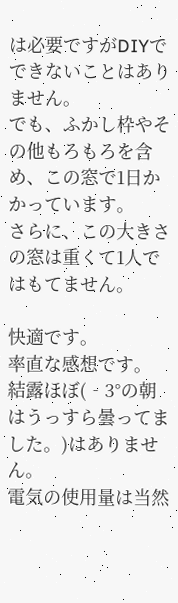は必要ですがDIYでできないことはありません。
でも、ふかし枠やその他もろもろを含め、この窓で1日かかっています。
さらに、この大きさの窓は重くて1人ではもてません。

快適です。
率直な感想です。
結露ほぼ(‐3°の朝はうっすら曇ってました。)はありません。
電気の使用量は当然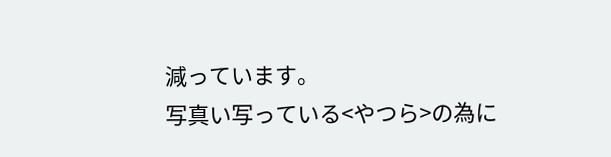減っています。
写真い写っている<やつら>の為に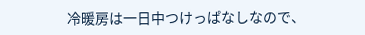冷暖房は一日中つけっぱなしなので、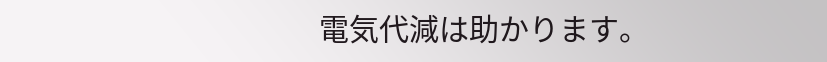電気代減は助かります。